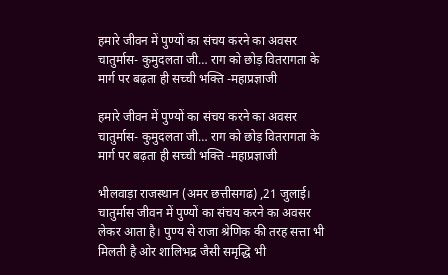हमारे जीवन में पुण्यों का संचय करने का अवसर चातुर्मास- कुमुदलता जी… राग को छोड़ वितरागता के मार्ग पर बढ़ता ही सच्ची भक्ति -महाप्रज्ञाजी

हमारे जीवन में पुण्यों का संचय करने का अवसर चातुर्मास- कुमुदलता जी… राग को छोड़ वितरागता के मार्ग पर बढ़ता ही सच्ची भक्ति -महाप्रज्ञाजी

भीलवाड़ा राजस्थान (अमर छत्तीसगढ) ,21 जुलाई। चातुर्मास जीवन में पुण्यों का संचय करने का अवसर लेकर आता है। पुण्य से राजा श्रेणिक की तरह सत्ता भी मिलती है ओर शालिभद्र जैसी समृद्धि भी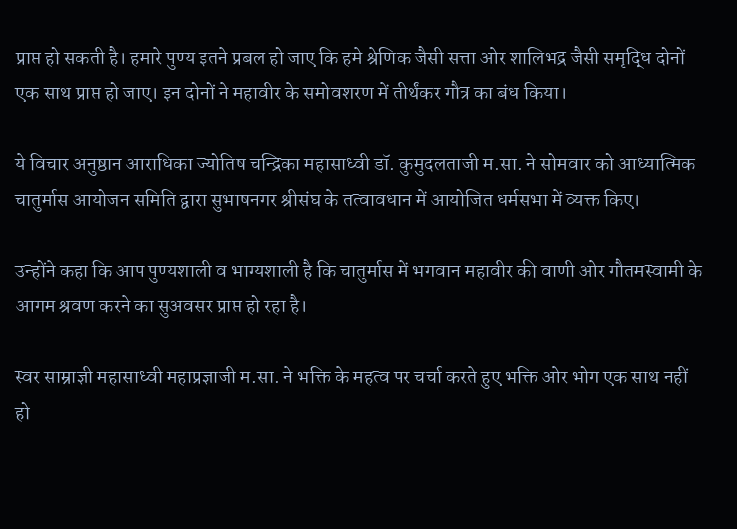प्राप्त हो सकती है। हमारे पुण्य इतने प्रबल हो जाए कि हमे श्रेणिक जैसी सत्ता ओर शालिभद्र जैसी समृद्धि दोनों एक साथ प्राप्त हो जाए। इन दोनों ने महावीर के समोवशरण में तीर्थंकर गौत्र का बंध किया।

ये विचार अनुष्ठान आराधिका ज्योतिष चन्द्रिका महासाध्वी डॉ. कुमुदलताजी म.सा. ने सोमवार को आध्यात्मिक चातुर्मास आयोजन समिति द्वारा सुभाषनगर श्रीसंघ के तत्वावधान में आयोजित धर्मसभा में व्यक्त किए।

उन्होंने कहा कि आप पुण्यशाली व भाग्यशाली है कि चातुर्मास में भगवान महावीर की वाणी ओर गौतमस्वामी के आगम श्रवण करने का सुअवसर प्राप्त हो रहा है।

स्वर साम्राज्ञी महासाध्वी महाप्रज्ञाजी म.सा. ने भक्ति के महत्व पर चर्चा करते हुए भक्ति ओर भोग एक साथ नहीं हो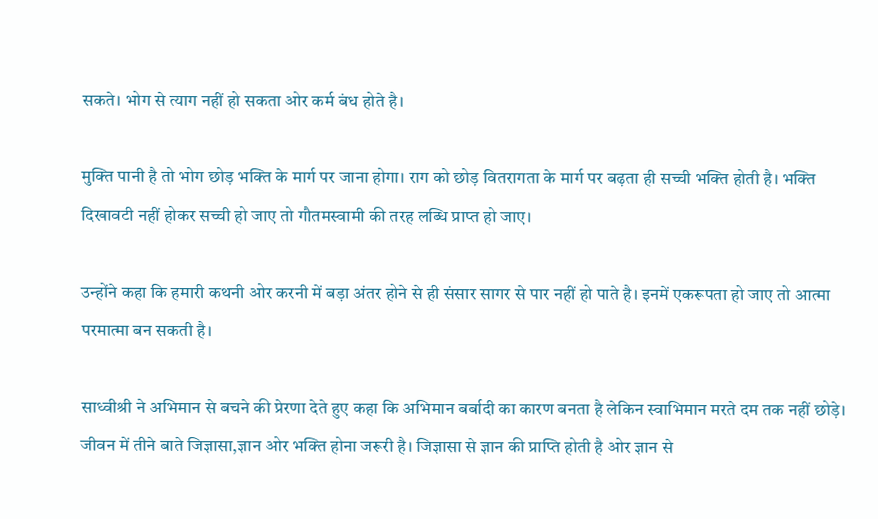सकते। भोग से त्याग नहीं हो सकता ओर कर्म बंध होते है।

मुक्ति पानी है तो भोग छोड़ भक्ति के मार्ग पर जाना होगा। राग को छोड़ वितरागता के मार्ग पर बढ़ता ही सच्ची भक्ति होती है। भक्ति दिखावटी नहीं होकर सच्ची हो जाए तो गौतमस्वामी की तरह लब्धि प्राप्त हो जाए।

उन्होंने कहा कि हमारी कथनी ओर करनी में बड़ा अंतर होने से ही संसार सागर से पार नहीं हो पाते है। इनमें एकरूपता हो जाए तो आत्मा परमात्मा बन सकती है।

साध्वीश्री ने अभिमान से बचने की प्रेरणा देते हुए कहा कि अभिमान बर्बादी का कारण बनता है लेकिन स्वाभिमान मरते दम तक नहीं छोड़े। जीवन में तीने बाते जिज्ञासा,ज्ञान ओर भक्ति होना जरूरी है। जिज्ञासा से ज्ञान की प्राप्ति होती है ओर ज्ञान से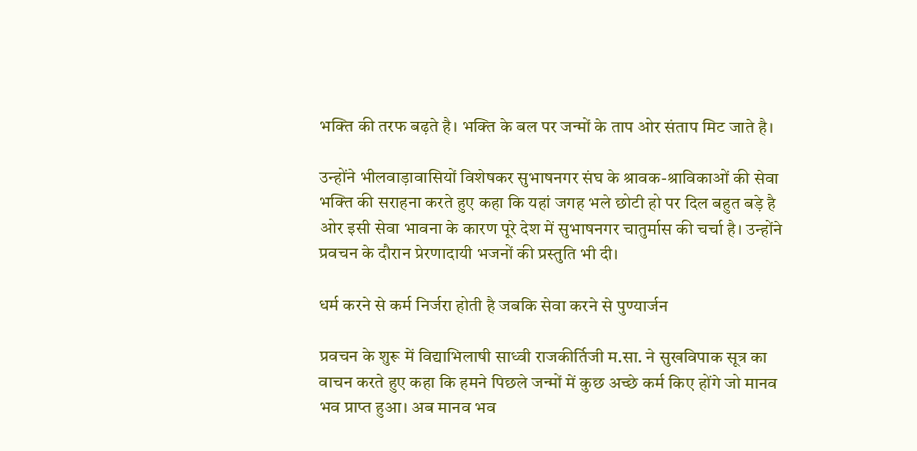भक्ति की तरफ बढ़ते है। भक्ति के बल पर जन्मों के ताप ओर संताप मिट जाते है।

उन्होंने भीलवाड़ावासियों विशेषकर सुभाषनगर संघ के श्रावक-श्राविकाओं की सेवा भक्ति की सराहना करते हुए कहा कि यहां जगह भले छोटी हो पर दिल बहुत बड़े है ओर इसी सेवा भावना के कारण पूरे देश में सुभाषनगर चातुर्मास की चर्चा है। उन्होंने प्रवचन के दौरान प्रेरणादायी भजनों की प्रस्तुति भी दी।

धर्म करने से कर्म निर्जरा होती है जबकि सेवा करने से पुण्यार्जन

प्रवचन के शुरू में विद्याभिलाषी साध्वी राजकीर्तिजी म.सा. ने सुखविपाक सूत्र का वाचन करते हुए कहा कि हमने पिछले जन्मों में कुछ अच्छे कर्म किए होंगे जो मानव भव प्राप्त हुआ। अब मानव भव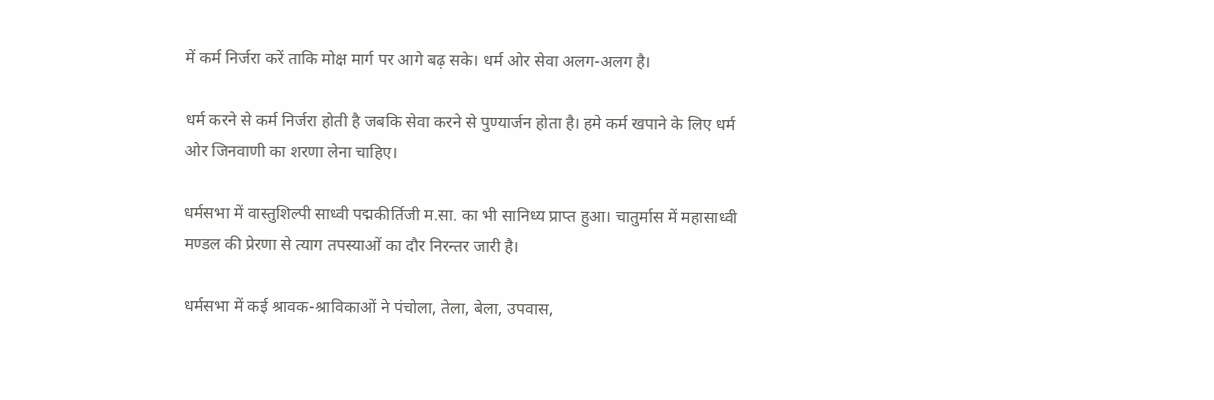में कर्म निर्जरा करें ताकि मोक्ष मार्ग पर आगे बढ़ सके। धर्म ओर सेवा अलग-अलग है।

धर्म करने से कर्म निर्जरा होती है जबकि सेवा करने से पुण्यार्जन होता है। हमे कर्म खपाने के लिए धर्म ओर जिनवाणी का शरणा लेना चाहिए।

धर्मसभा में वास्तुशिल्पी साध्वी पद्मकीर्तिजी म.सा. का भी सानिध्य प्राप्त हुआ। चातुर्मास में महासाध्वी मण्डल की प्रेरणा से त्याग तपस्याओं का दौर निरन्तर जारी है।

धर्मसभा में कई श्रावक-श्राविकाओं ने पंचोला, तेला, बेला, उपवास,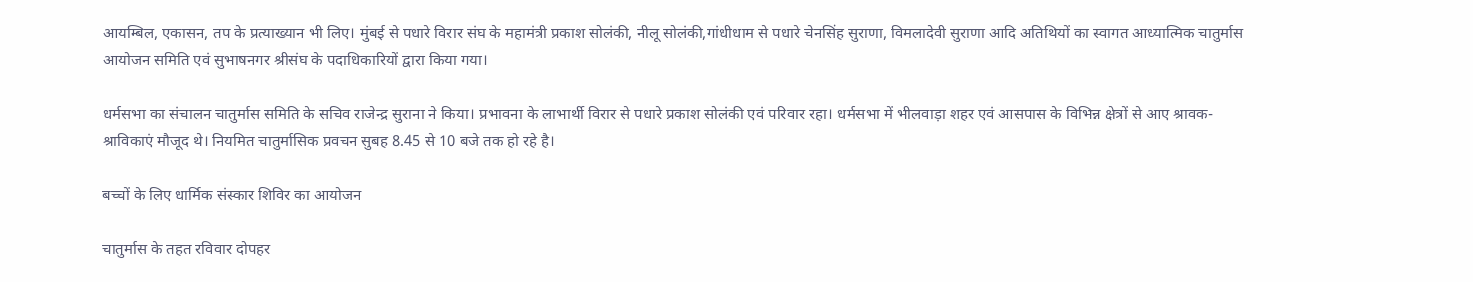आयम्बिल, एकासन, तप के प्रत्याख्यान भी लिए। मुंबई से पधारे विरार संघ के महामंत्री प्रकाश सोलंकी, नीलू सोलंकी,गांधीधाम से पधारे चेनसिंह सुराणा, विमलादेवी सुराणा आदि अतिथियों का स्वागत आध्यात्मिक चातुर्मास आयोजन समिति एवं सुभाषनगर श्रीसंघ के पदाधिकारियों द्वारा किया गया।

धर्मसभा का संचालन चातुर्मास समिति के सचिव राजेन्द्र सुराना ने किया। प्रभावना के लाभार्थी विरार से पधारे प्रकाश सोलंकी एवं परिवार रहा। धर्मसभा में भीलवाड़ा शहर एवं आसपास के विभिन्न क्षेत्रों से आए श्रावक-श्राविकाएं मौजूद थे। नियमित चातुर्मासिक प्रवचन सुबह 8.45 से 10 बजे तक हो रहे है।

बच्चों के लिए धार्मिक संस्कार शिविर का आयोजन

चातुर्मास के तहत रविवार दोपहर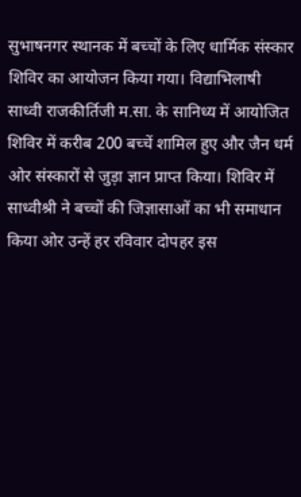सुभाषनगर स्थानक में बच्चों के लिए धार्मिक संस्कार शिविर का आयोजन किया गया। विद्याभिलाषी साध्वी राजकीर्तिजी म.सा. के सानिध्य में आयोजित शिविर में करीब 200 बच्चें शामिल हुए और जैन धर्म ओर संस्कारों से जुड़ा ज्ञान प्राप्त किया। शिविर में साध्वीश्री ने बच्चों की जिज्ञासाओं का भी समाधान किया ओर उन्हें हर रविवार दोपहर इस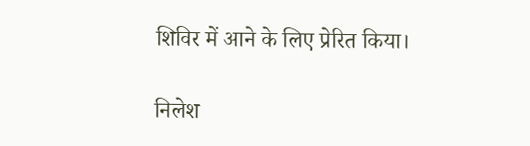शिविर में आने के लिए प्रेरित किया।

निलेश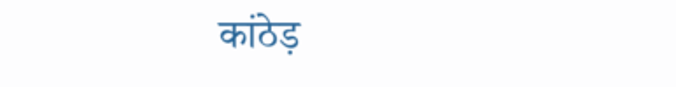कांठेड़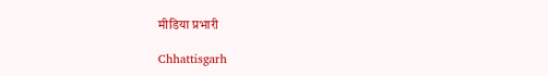मीडिया प्रभारी

Chhattisgarh